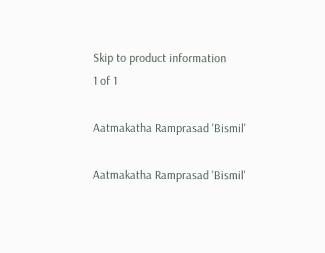Skip to product information
1 of 1

Aatmakatha Ramprasad 'Bismil'

Aatmakatha Ramprasad 'Bismil'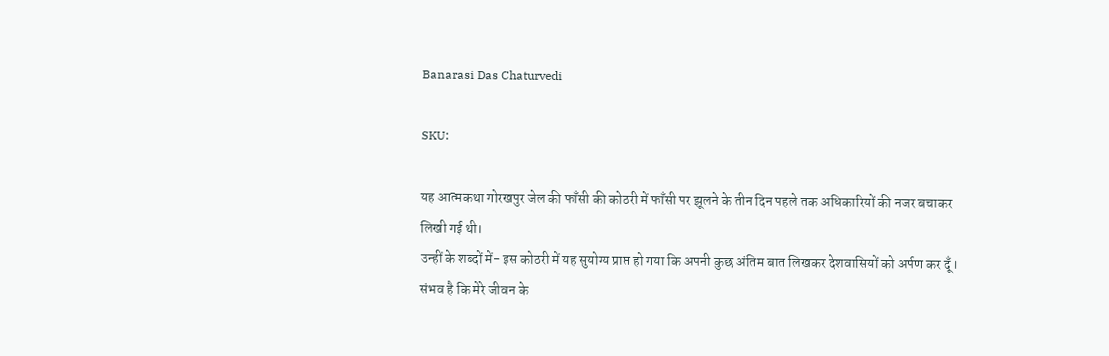Banarasi Das Chaturvedi

SKU:

यह आत्मकथा गोरखपुर जेल की फाँसी की कोठरी में फाँसी पर झूलने के तीन दिन पहले तक अधिकारियों की नजर बचाकर लिखी गई थी।
उन्हीं के शब्दों में- इस कोठरी में यह सुयोग्य प्राप्त हो गया कि अपनी कुछ अंतिम बात लिखकर देशवासियों को अर्पण कर दूँ। संभव है कि मेरे जीवन के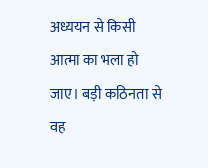अध्ययन से किसी आत्मा का भला हो जाए। बड़ी कठिनता से वह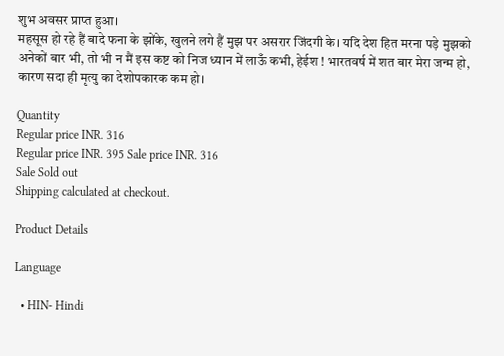शुभ अवसर प्राप्त हुआ।
महसूस हो रहे हैं बादे फना के झोंके, खुलने लगे हैं मुझ पर असरार जिंदगी के। यदि देश हित मरना पड़े मुझको अनेकों बार भी, तो भी न मैं इस कष्ट को निज ध्यान में लाऊँ कभी, हेईश ! भारतवर्ष में शत बार मेरा जन्म हो, कारण सदा ही मृत्यु का देशोपकारक कम हो।

Quantity
Regular price INR. 316
Regular price INR. 395 Sale price INR. 316
Sale Sold out
Shipping calculated at checkout.

Product Details

Language

  • HIN- Hindi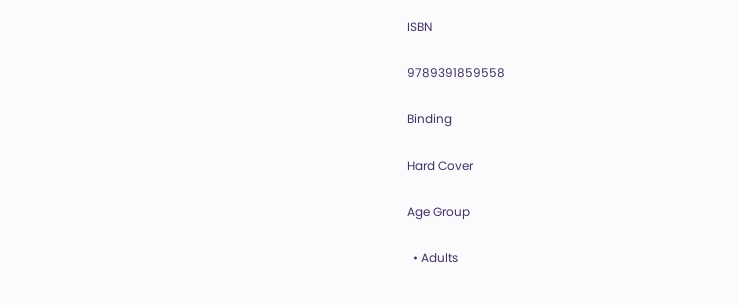ISBN

9789391859558

Binding

Hard Cover

Age Group

  • Adults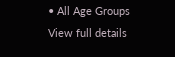• All Age Groups
View full details